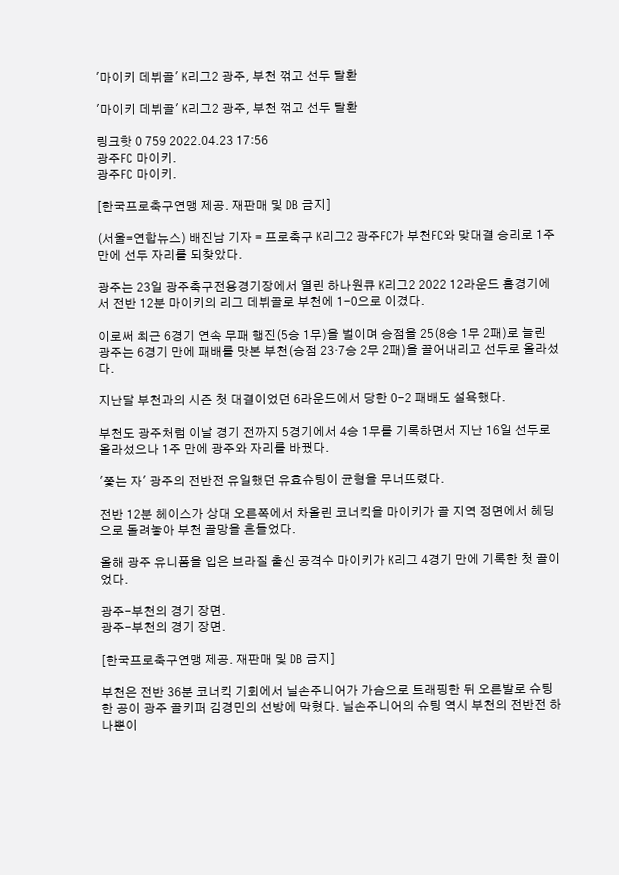'마이키 데뷔골' K리그2 광주, 부천 꺾고 선두 탈환

'마이키 데뷔골' K리그2 광주, 부천 꺾고 선두 탈환

링크핫 0 759 2022.04.23 17:56
광주FC 마이키.
광주FC 마이키.

[한국프로축구연맹 제공. 재판매 및 DB 금지]

(서울=연합뉴스) 배진남 기자 = 프로축구 K리그2 광주FC가 부천FC와 맞대결 승리로 1주 만에 선두 자리를 되찾았다.

광주는 23일 광주축구전용경기장에서 열린 하나원큐 K리그2 2022 12라운드 홈경기에서 전반 12분 마이키의 리그 데뷔골로 부천에 1-0으로 이겼다.

이로써 최근 6경기 연속 무패 행진(5승 1무)을 벌이며 승점을 25(8승 1무 2패)로 늘린 광주는 6경기 만에 패배를 맛본 부천(승점 23·7승 2무 2패)을 끌어내리고 선두로 올라섰다.

지난달 부천과의 시즌 첫 대결이었던 6라운드에서 당한 0-2 패배도 설욕했다.

부천도 광주처럼 이날 경기 전까지 5경기에서 4승 1무를 기록하면서 지난 16일 선두로 올라섰으나 1주 만에 광주와 자리를 바꿨다.

'쫓는 자' 광주의 전반전 유일했던 유효슈팅이 균형을 무너뜨렸다.

전반 12분 헤이스가 상대 오른쪽에서 차올린 코너킥을 마이키가 골 지역 정면에서 헤딩으로 돌려놓아 부천 골망을 흔들었다.

올해 광주 유니폼을 입은 브라질 출신 공격수 마이키가 K리그 4경기 만에 기록한 첫 골이었다.

광주-부천의 경기 장면.
광주-부천의 경기 장면.

[한국프로축구연맹 제공. 재판매 및 DB 금지]

부천은 전반 36분 코너킥 기회에서 닐손주니어가 가슴으로 트래핑한 뒤 오른발로 슈팅한 공이 광주 골키퍼 김경민의 선방에 막혔다. 닐손주니어의 슈팅 역시 부천의 전반전 하나뿐이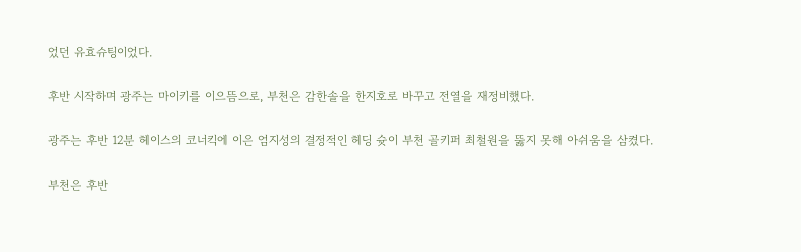었던 유효슈팅이었다.

후반 시작하며 광주는 마이키를 이으뜸으로, 부천은 감한솔을 한지호로 바꾸고 전열을 재정비했다.

광주는 후반 12분 헤이스의 코너킥에 이은 엄지성의 결정적인 헤딩 슛이 부천 골키퍼 최철원을 뚫지 못해 아쉬움을 삼켰다.

부천은 후반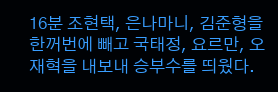16분 조현택, 은나마니, 김준형을 한꺼번에 빼고 국태정, 요르만, 오재혁을 내보내 승부수를 띄웠다.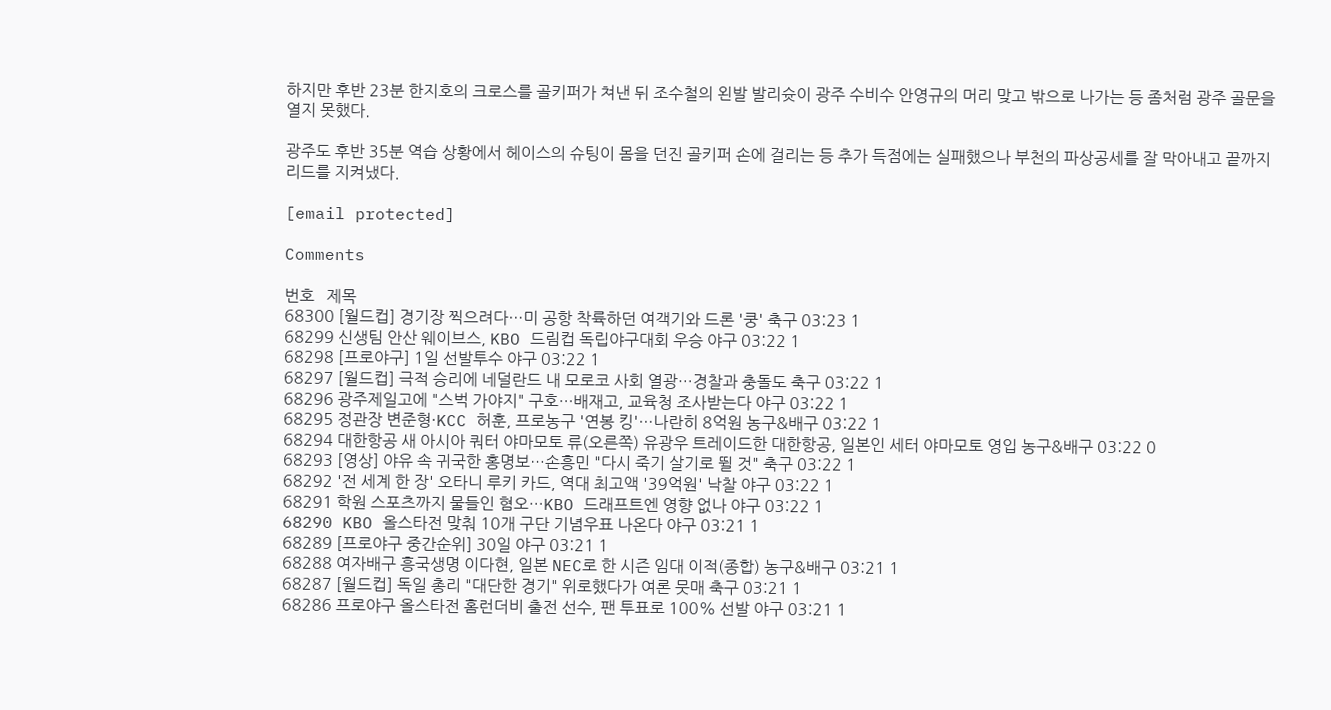하지만 후반 23분 한지호의 크로스를 골키퍼가 쳐낸 뒤 조수철의 왼발 발리슛이 광주 수비수 안영규의 머리 맞고 밖으로 나가는 등 좀처럼 광주 골문을 열지 못했다.

광주도 후반 35분 역습 상황에서 헤이스의 슈팅이 몸을 던진 골키퍼 손에 걸리는 등 추가 득점에는 실패했으나 부천의 파상공세를 잘 막아내고 끝까지 리드를 지켜냈다.

[email protected]

Comments

번호   제목
68300 [월드컵] 경기장 찍으려다…미 공항 착륙하던 여객기와 드론 '쿵' 축구 03:23 1
68299 신생팀 안산 웨이브스, KBO 드림컵 독립야구대회 우승 야구 03:22 1
68298 [프로야구] 1일 선발투수 야구 03:22 1
68297 [월드컵] 극적 승리에 네덜란드 내 모로코 사회 열광…경찰과 충돌도 축구 03:22 1
68296 광주제일고에 "스벅 가야지" 구호…배재고, 교육청 조사받는다 야구 03:22 1
68295 정관장 변준형·KCC 허훈, 프로농구 '연봉 킹'…나란히 8억원 농구&배구 03:22 1
68294 대한항공 새 아시아 쿼터 야마모토 류(오른쪽) 유광우 트레이드한 대한항공, 일본인 세터 야마모토 영입 농구&배구 03:22 0
68293 [영상] 야유 속 귀국한 홍명보…손흥민 "다시 죽기 살기로 뛸 것" 축구 03:22 1
68292 '전 세계 한 장' 오타니 루키 카드, 역대 최고액 '39억원' 낙찰 야구 03:22 1
68291 학원 스포츠까지 물들인 혐오…KBO 드래프트엔 영향 없나 야구 03:22 1
68290 KBO 올스타전 맞춰 10개 구단 기념우표 나온다 야구 03:21 1
68289 [프로야구 중간순위] 30일 야구 03:21 1
68288 여자배구 흥국생명 이다현, 일본 NEC로 한 시즌 임대 이적(종합) 농구&배구 03:21 1
68287 [월드컵] 독일 총리 "대단한 경기" 위로했다가 여론 뭇매 축구 03:21 1
68286 프로야구 올스타전 홈런더비 출전 선수, 팬 투표로 100% 선발 야구 03:21 1